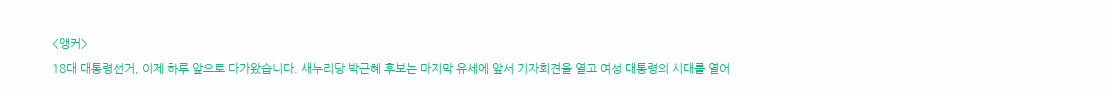<앵커>
18대 대통령선거, 이제 하루 앞으로 다가왔습니다. 새누리당 박근혜 후보는 마지막 유세에 앞서 기자회견을 열고 여성 대통령의 시대를 열어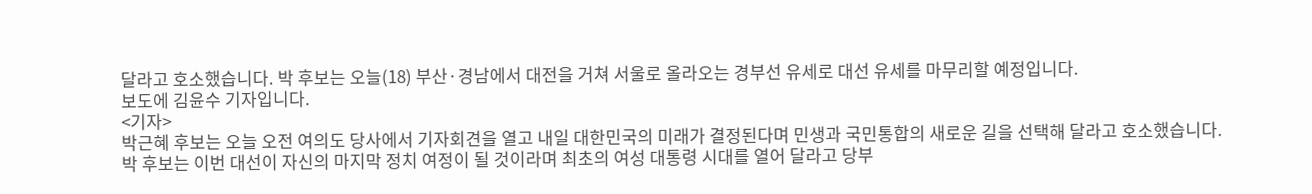달라고 호소했습니다. 박 후보는 오늘(18) 부산·경남에서 대전을 거쳐 서울로 올라오는 경부선 유세로 대선 유세를 마무리할 예정입니다.
보도에 김윤수 기자입니다.
<기자>
박근혜 후보는 오늘 오전 여의도 당사에서 기자회견을 열고 내일 대한민국의 미래가 결정된다며 민생과 국민통합의 새로운 길을 선택해 달라고 호소했습니다.
박 후보는 이번 대선이 자신의 마지막 정치 여정이 될 것이라며 최초의 여성 대통령 시대를 열어 달라고 당부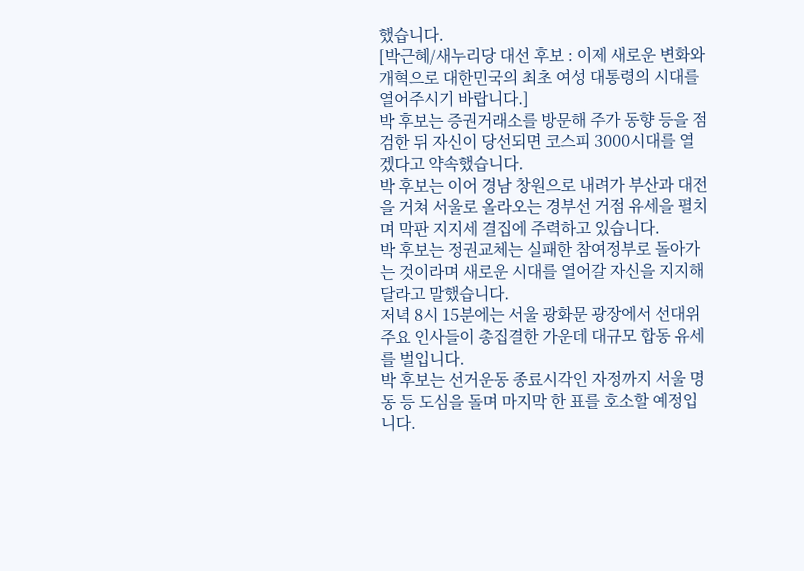했습니다.
[박근혜/새누리당 대선 후보 : 이제 새로운 변화와 개혁으로 대한민국의 최초 여성 대통령의 시대를 열어주시기 바랍니다.]
박 후보는 증권거래소를 방문해 주가 동향 등을 점검한 뒤 자신이 당선되면 코스피 3000시대를 열겠다고 약속했습니다.
박 후보는 이어 경남 창원으로 내려가 부산과 대전을 거쳐 서울로 올라오는 경부선 거점 유세을 펼치며 막판 지지세 결집에 주력하고 있습니다.
박 후보는 정권교체는 실패한 참여정부로 돌아가는 것이라며 새로운 시대를 열어갈 자신을 지지해 달라고 말했습니다.
저녁 8시 15분에는 서울 광화문 광장에서 선대위 주요 인사들이 총집결한 가운데 대규모 합동 유세를 벌입니다.
박 후보는 선거운동 종료시각인 자정까지 서울 명동 등 도심을 돌며 마지막 한 표를 호소할 예정입니다.